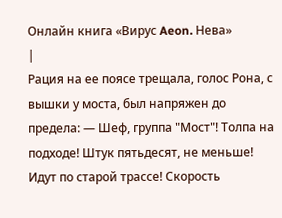Онлайн книга «Вирус Aeon. Нева»
|
Рация на ее поясе трещала, голос Рона, с вышки у моста, был напряжен до предела: — Шеф, группа "Мост"! Толпа на подходе! Штук пятьдесят, не меньше! Идут по старой трассе! Скорость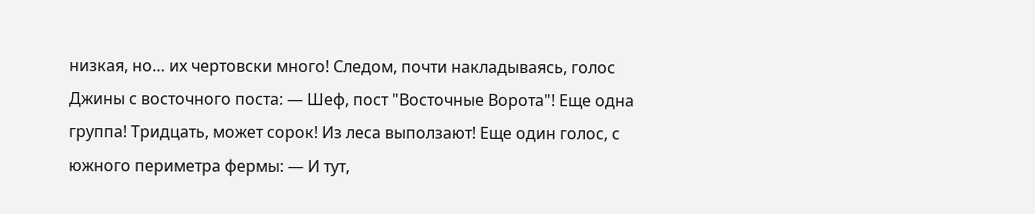низкая, но… их чертовски много! Следом, почти накладываясь, голос Джины с восточного поста: — Шеф, пост "Восточные Ворота"! Еще одна группа! Тридцать, может сорок! Из леса выползают! Еще один голос, с южного периметра фермы: — И тут,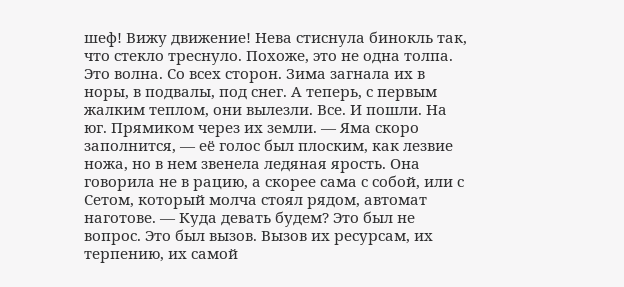шеф! Вижу движение! Нева стиснула бинокль так, что стекло треснуло. Похоже, это не одна толпа. Это волна. Со всех сторон. Зима загнала их в норы, в подвалы, под снег. А теперь, с первым жалким теплом, они вылезли. Все. И пошли. На юг. Прямиком через их земли. — Яма скоро заполнится, — её голос был плоским, как лезвие ножа, но в нем звенела ледяная ярость. Она говорила не в рацию, а скорее сама с собой, или с Сетом, который молча стоял рядом, автомат наготове. — Куда девать будем? Это был не вопрос. Это был вызов. Вызов их ресурсам, их терпению, их самой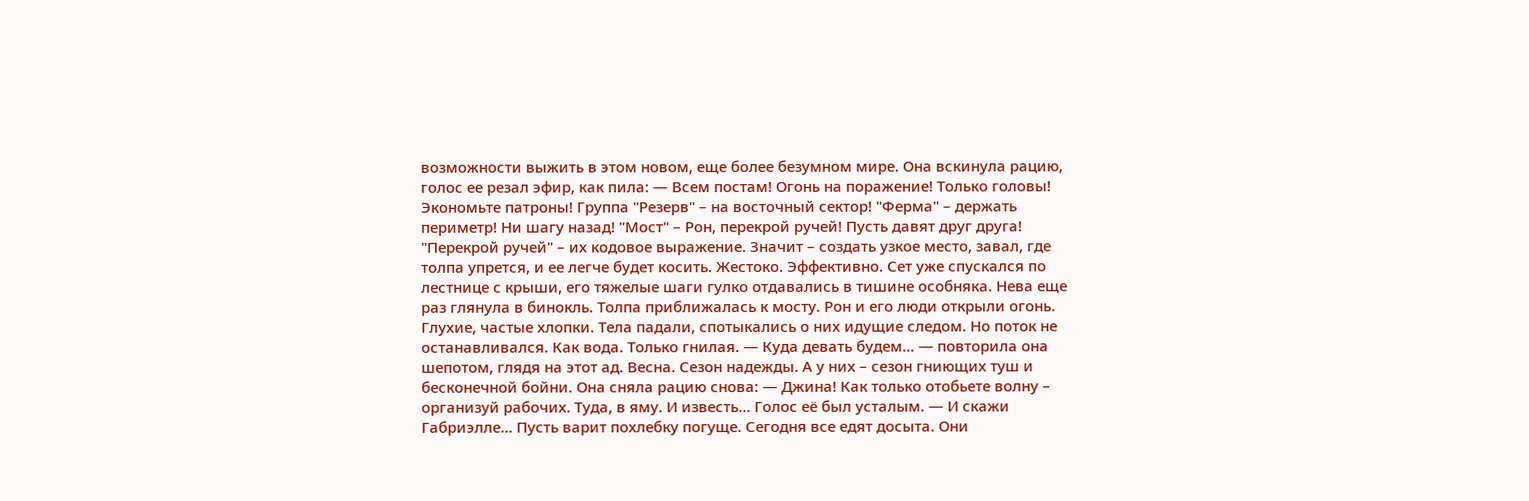возможности выжить в этом новом, еще более безумном мире. Она вскинула рацию, голос ее резал эфир, как пила: — Всем постам! Огонь на поражение! Только головы! Экономьте патроны! Группа "Резерв" – на восточный сектор! "Ферма" – держать периметр! Ни шагу назад! "Мост" – Рон, перекрой ручей! Пусть давят друг друга! "Перекрой ручей" – их кодовое выражение. Значит – создать узкое место, завал, где толпа упрется, и ее легче будет косить. Жестоко. Эффективно. Сет уже спускался по лестнице с крыши, его тяжелые шаги гулко отдавались в тишине особняка. Нева еще раз глянула в бинокль. Толпа приближалась к мосту. Рон и его люди открыли огонь. Глухие, частые хлопки. Тела падали, спотыкались о них идущие следом. Но поток не останавливался. Как вода. Только гнилая. — Куда девать будем... — повторила она шепотом, глядя на этот ад. Весна. Сезон надежды. А у них – сезон гниющих туш и бесконечной бойни. Она сняла рацию снова: — Джина! Как только отобьете волну – организуй рабочих. Туда, в яму. И известь… Голос её был усталым. — И скажи Габриэлле… Пусть варит похлебку погуще. Сегодня все едят досыта. Они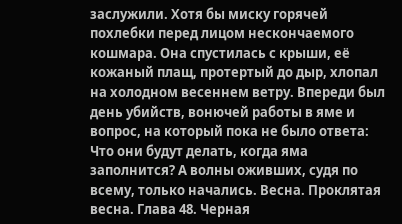заслужили. Хотя бы миску горячей похлебки перед лицом нескончаемого кошмара. Она спустилась с крыши, её кожаный плащ, протертый до дыр, хлопал на холодном весеннем ветру. Впереди был день убийств, вонючей работы в яме и вопрос, на который пока не было ответа: Что они будут делать, когда яма заполнится? А волны оживших, судя по всему, только начались. Весна. Проклятая весна. Глава 48. Черная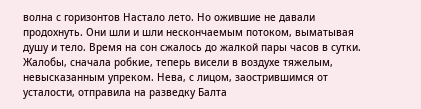волна с горизонтов Настало лето. Но ожившие не давали продохнуть. Они шли и шли нескончаемым потоком, выматывая душу и тело. Время на сон сжалось до жалкой пары часов в сутки. Жалобы, сначала робкие, теперь висели в воздухе тяжелым, невысказанным упреком. Нева, с лицом, заострившимся от усталости, отправила на разведку Балта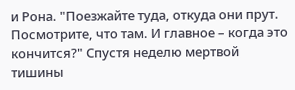и Рона. "Поезжайте туда, откуда они прут. Посмотрите, что там. И главное – когда это кончится?" Спустя неделю мертвой тишины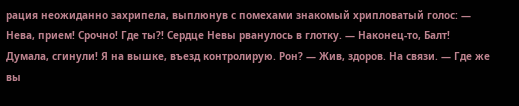рация неожиданно захрипела, выплюнув с помехами знакомый хрипловатый голос: — Нева, прием! Срочно! Где ты?! Сердце Невы рванулось в глотку. — Наконец-то, Балт! Думала, сгинули! Я на вышке, въезд контролирую. Рон? — Жив, здоров. На связи. — Где же вы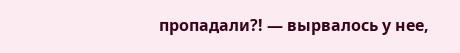пропадали?! — вырвалось у нее,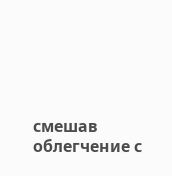смешав облегчение с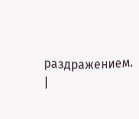раздражением. |